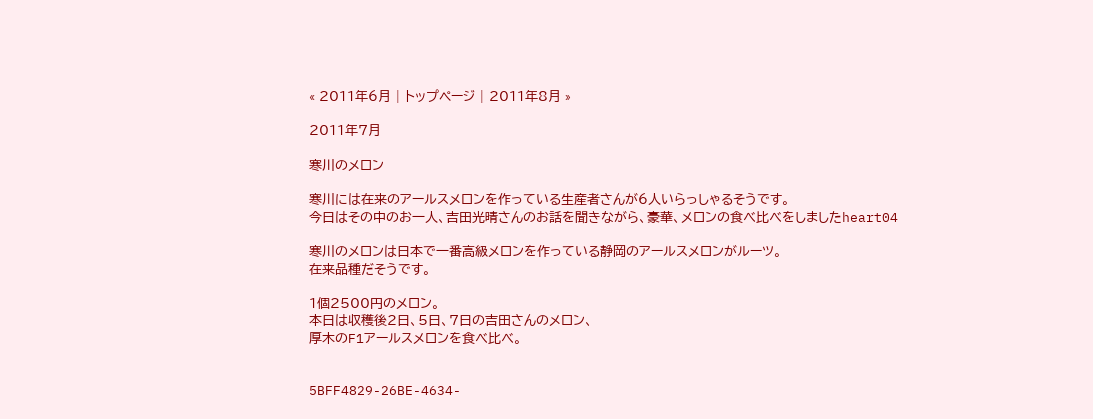« 2011年6月 | トップページ | 2011年8月 »

2011年7月

寒川のメロン

寒川には在来のアールスメロンを作っている生産者さんが6人いらっしゃるそうです。
今日はその中のお一人、吉田光晴さんのお話を聞きながら、豪華、メロンの食べ比べをしましたheart04

寒川のメロンは日本で一番高級メロンを作っている静岡のアールスメロンがルーツ。
在来品種だそうです。

1個2500円のメロン。
本日は収穫後2日、5日、7日の吉田さんのメロン、
厚木のF1アールスメロンを食べ比べ。


5BFF4829-26BE-4634-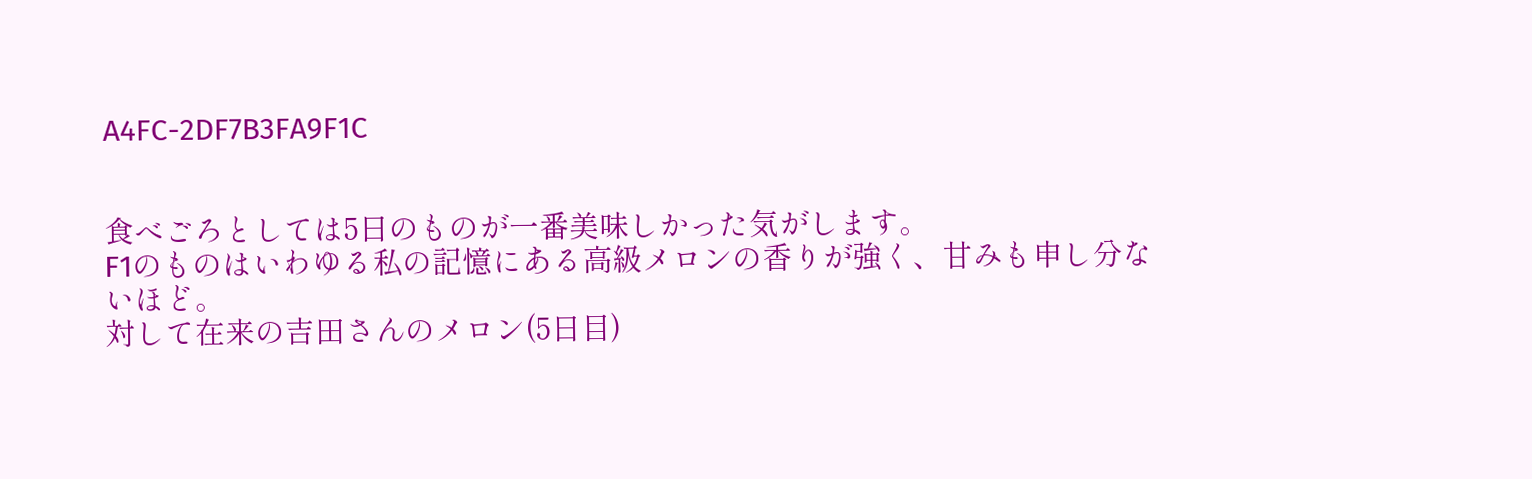A4FC-2DF7B3FA9F1C


食べごろとしては5日のものが一番美味しかった気がします。
F1のものはいわゆる私の記憶にある高級メロンの香りが強く、甘みも申し分ないほど。
対して在来の吉田さんのメロン(5日目)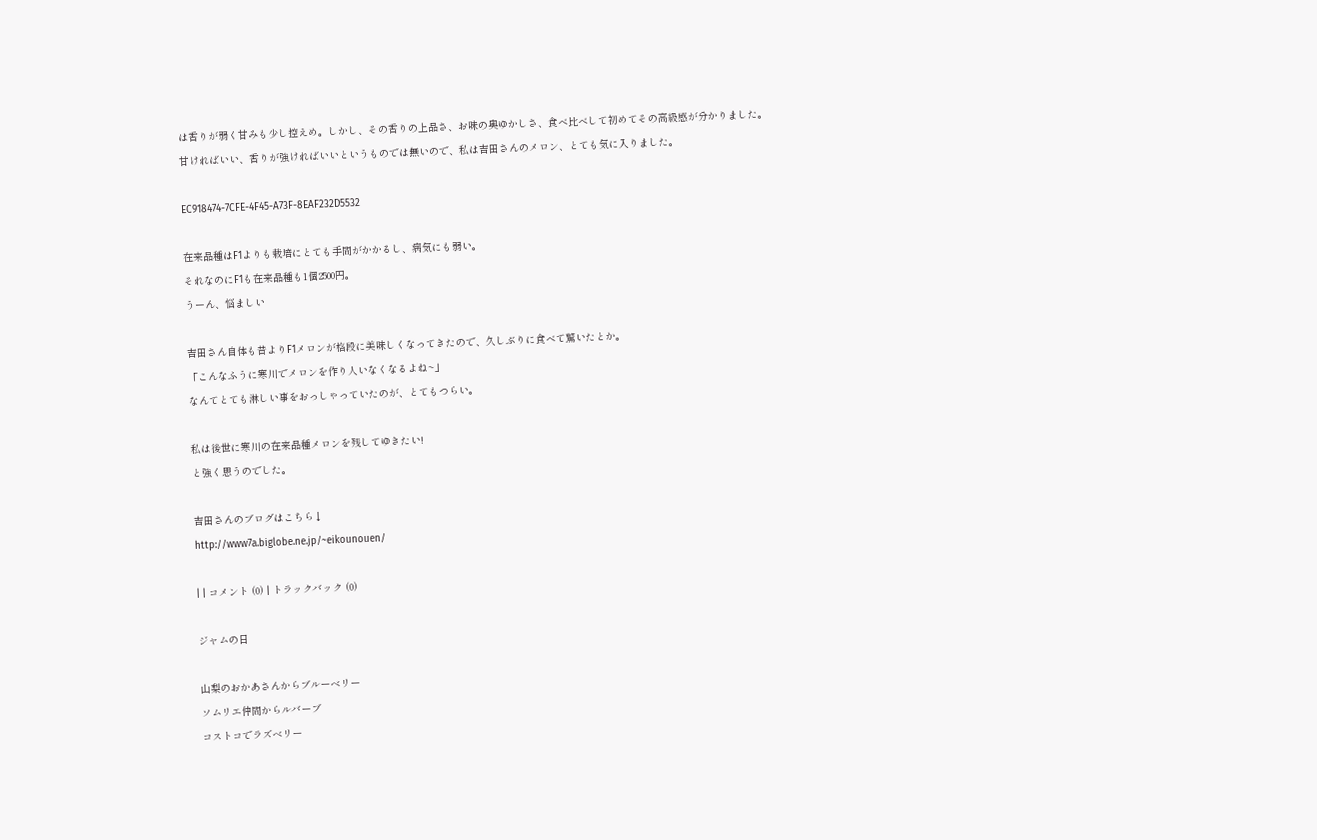は香りが弱く甘みも少し控えめ。しかし、その香りの上品さ、お味の奥ゆかしさ、食べ比べして初めてその高級感が分かりました。
甘ければいい、香りが強ければいいというものでは無いので、私は吉田さんのメロン、とても気に入りました。

EC918474-7CFE-4F45-A73F-8EAF232D5532

在来品種はF1よりも栽培にとても手間がかかるし、病気にも弱い。
それなのにF1も在来品種も1個2500円。
うーん、悩ましい

吉田さん自体も昔よりF1メロンが格段に美味しくなってきたので、久しぶりに食べて驚いたとか。
「こんなふうに寒川でメロンを作り人いなくなるよね~」
なんてとても淋しい事をおっしゃっていたのが、とてもつらい。

私は後世に寒川の在来品種メロンを残してゆきたい!
と強く思うのでした。

吉田さんのブログはこちら↓
http://www7a.biglobe.ne.jp/~eikounouen/

| | コメント (0) | トラックバック (0)

ジャムの日

山梨のおかあさんからブルーベリー
ソムリエ仲間からルバーブ
コストコでラズベリー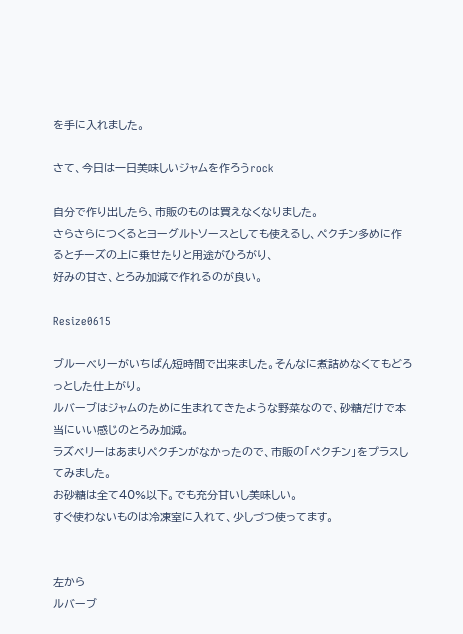を手に入れました。

さて、今日は一日美味しいジャムを作ろうrock

自分で作り出したら、市販のものは買えなくなりました。
さらさらにつくるとヨーグルトソースとしても使えるし、ペクチン多めに作るとチーズの上に乗せたりと用途がひろがり、
好みの甘さ、とろみ加減で作れるのが良い。

Resize0615

ブルーべりーがいちばん短時間で出来ました。そんなに煮詰めなくてもどろっとした仕上がり。
ルバーブはジャムのために生まれてきたような野菜なので、砂糖だけで本当にいい感じのとろみ加減。
ラズベリーはあまりペクチンがなかったので、市販の「ペクチン」をプラスしてみました。
お砂糖は全て40%以下。でも充分甘いし美味しい。
すぐ使わないものは冷凍室に入れて、少しづつ使ってます。


左から
ルバーブ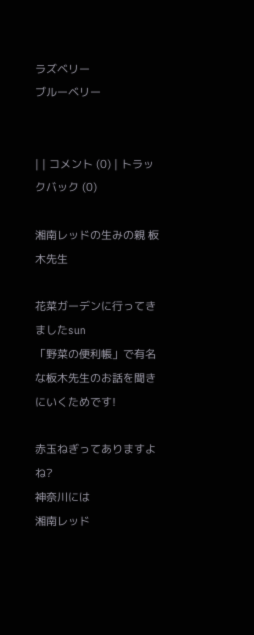ラズベリー
ブルーベリー


| | コメント (0) | トラックバック (0)

湘南レッドの生みの親 板木先生

花菜ガーデンに行ってきましたsun
「野菜の便利帳」で有名な板木先生のお話を聞きにいくためです!

赤玉ねぎってありますよね?
神奈川には
湘南レッド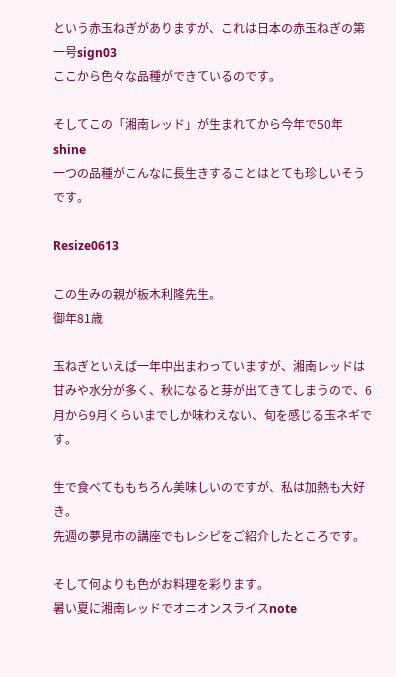という赤玉ねぎがありますが、これは日本の赤玉ねぎの第一号sign03
ここから色々な品種ができているのです。

そしてこの「湘南レッド」が生まれてから今年で50年shine
一つの品種がこんなに長生きすることはとても珍しいそうです。

Resize0613

この生みの親が板木利隆先生。
御年81歳

玉ねぎといえば一年中出まわっていますが、湘南レッドは甘みや水分が多く、秋になると芽が出てきてしまうので、6月から9月くらいまでしか味わえない、旬を感じる玉ネギです。

生で食べてももちろん美味しいのですが、私は加熱も大好き。
先週の夢見市の講座でもレシピをご紹介したところです。

そして何よりも色がお料理を彩ります。
暑い夏に湘南レッドでオニオンスライスnote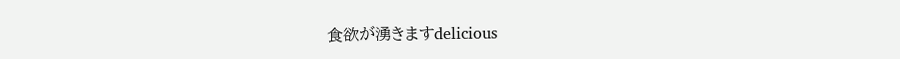食欲が湧きますdelicious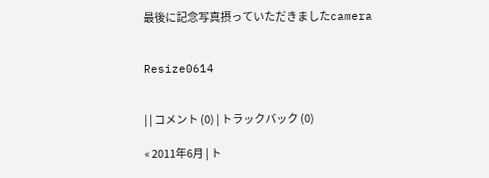最後に記念写真摂っていただきましたcamera


Resize0614


| | コメント (0) | トラックバック (0)

« 2011年6月 | ト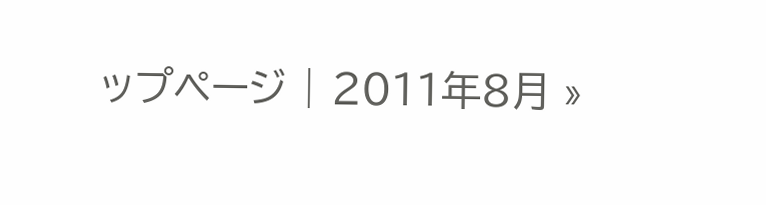ップページ | 2011年8月 »